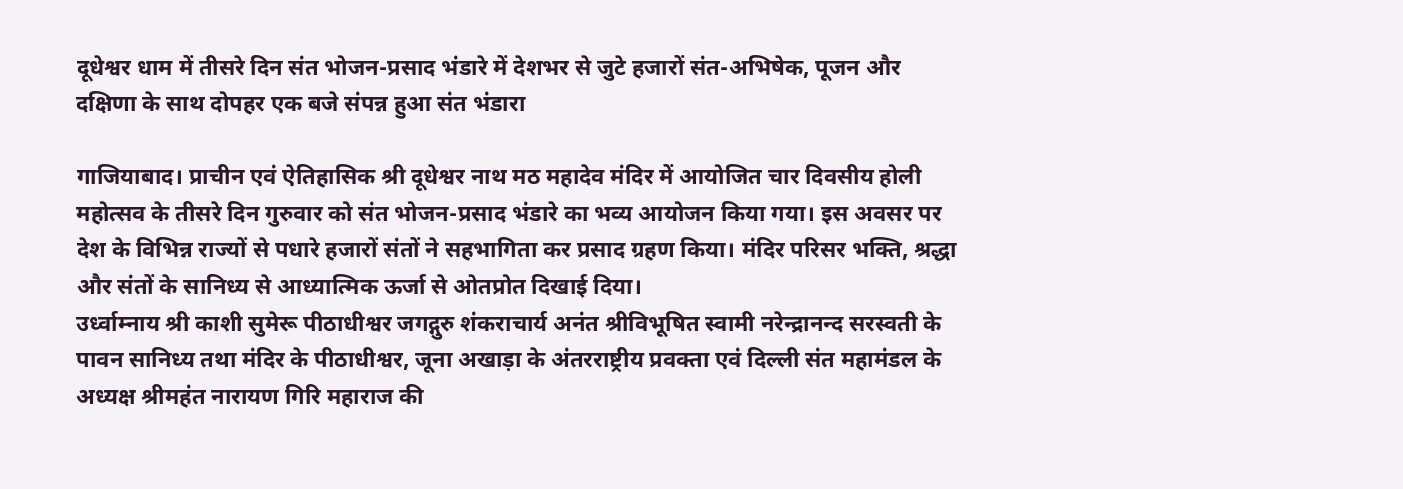दूधेश्वर धाम में तीसरे दिन संत भोजन-प्रसाद भंडारे में देशभर से जुटे हजारों संत-अभिषेक, पूजन और दक्षिणा के साथ दोपहर एक बजे संपन्न हुआ संत भंडारा

गाजियाबाद। प्राचीन एवं ऐतिहासिक श्री दूधेश्वर नाथ मठ महादेव मंदिर में आयोजित चार दिवसीय होली महोत्सव के तीसरे दिन गुरुवार को संत भोजन-प्रसाद भंडारे का भव्य आयोजन किया गया। इस अवसर पर देश के विभिन्न राज्यों से पधारे हजारों संतों ने सहभागिता कर प्रसाद ग्रहण किया। मंदिर परिसर भक्ति, श्रद्धा और संतों के सानिध्य से आध्यात्मिक ऊर्जा से ओतप्रोत दिखाई दिया।
उर्ध्वाम्नाय श्री काशी सुमेरू पीठाधीश्वर जगद्गुरु शंकराचार्य अनंत श्रीविभूषित स्वामी नरेन्द्रानन्द सरस्वती के पावन सानिध्य तथा मंदिर के पीठाधीश्वर, जूना अखाड़ा के अंतरराष्ट्रीय प्रवक्ता एवं दिल्ली संत महामंडल के अध्यक्ष श्रीमहंत नारायण गिरि महाराज की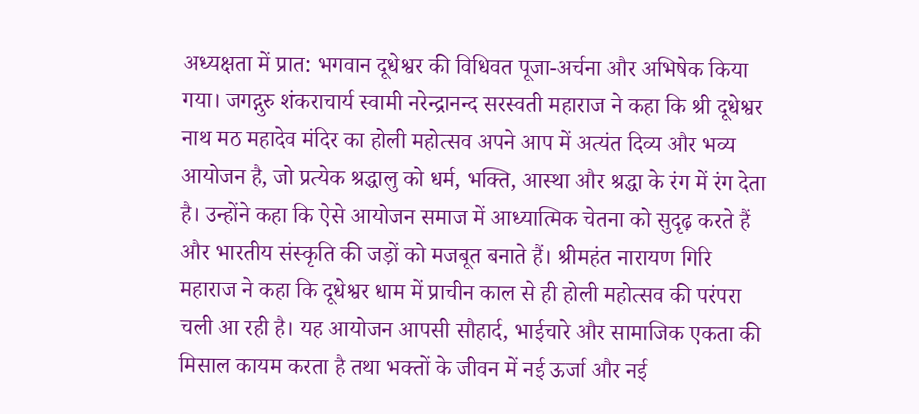अध्यक्षता में प्रात: भगवान दूधेश्वर की विधिवत पूजा-अर्चना और अभिषेक किया गया। जगद्गुरु शंकराचार्य स्वामी नरेन्द्रानन्द सरस्वती महाराज ने कहा कि श्री दूधेश्वर नाथ मठ महादेव मंदिर का होली महोत्सव अपने आप में अत्यंत दिव्य और भव्य आयोजन है, जो प्रत्येक श्रद्धालु को धर्म, भक्ति, आस्था और श्रद्धा के रंग में रंग देता है। उन्होंने कहा कि ऐसे आयोजन समाज में आध्यात्मिक चेतना को सुदृढ़ करते हैं और भारतीय संस्कृति की जड़ों को मजबूत बनाते हैं। श्रीमहंत नारायण गिरि महाराज ने कहा कि दूधेश्वर धाम में प्राचीन काल से ही होली महोत्सव की परंपरा चली आ रही है। यह आयोजन आपसी सौहार्द, भाईचारे और सामाजिक एकता की मिसाल कायम करता है तथा भक्तों के जीवन में नई ऊर्जा और नई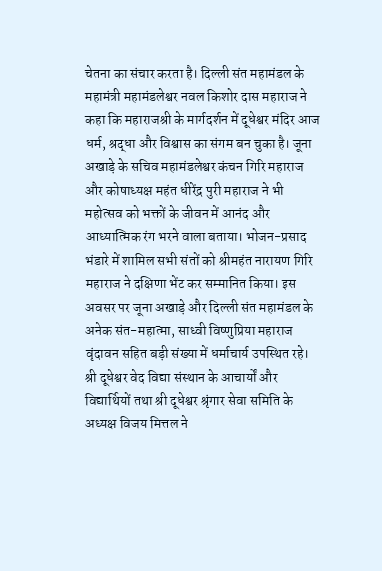चेतना का संचार करता है। दिल्ली संत महामंडल के महामंत्री महामंडलेश्वर नवल किशोर दास महाराज ने कहा कि महाराजश्री के मार्गदर्शन में दूधेश्वर मंदिर आज धर्म, श्रद्धा और विश्वास का संगम बन चुका है। जूना अखाड़े के सचिव महामंडलेश्वर कंचन गिरि महाराज और कोषाध्यक्ष महंत धीरेंद्र पुरी महाराज ने भी महोत्सव को भक्तों के जीवन में आनंद और आध्यात्मिक रंग भरने वाला बताया। भोजन-प्रसाद भंडारे में शामिल सभी संतों को श्रीमहंत नारायण गिरि महाराज ने दक्षिणा भेंट कर सम्मानित किया। इस अवसर पर जूना अखाड़े और दिल्ली संत महामंडल के अनेक संत-महात्मा, साध्वी विष्णुप्रिया महाराज वृंदावन सहित बड़ी संख्या में धर्माचार्य उपस्थित रहे। श्री दूधेश्वर वेद विद्या संस्थान के आचार्यों और विद्यार्थियों तथा श्री दूधेश्वर श्रृंगार सेवा समिति के अध्यक्ष विजय मित्तल ने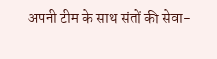अपनी टीम के साथ संतों की सेवा-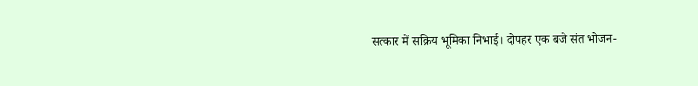सत्कार में सक्रिय भूमिका निभाई। दोपहर एक बजे संत भोजन-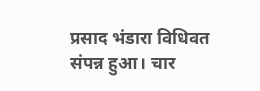प्रसाद भंडारा विधिवत संपन्न हुआ। चार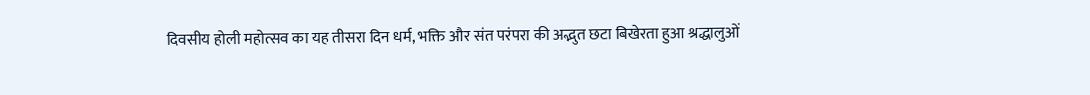दिवसीय होली महोत्सव का यह तीसरा दिन धर्म, भक्ति और संत परंपरा की अद्भुत छटा बिखेरता हुआ श्रद्धालुओं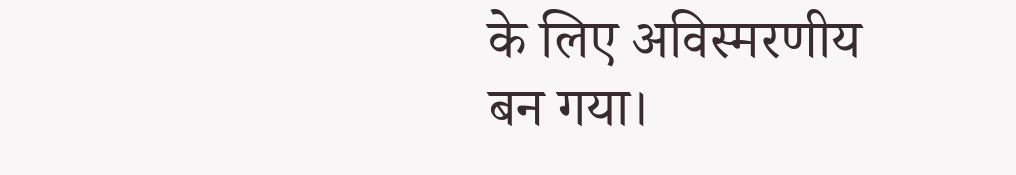के लिए अविस्मरणीय बन गया।